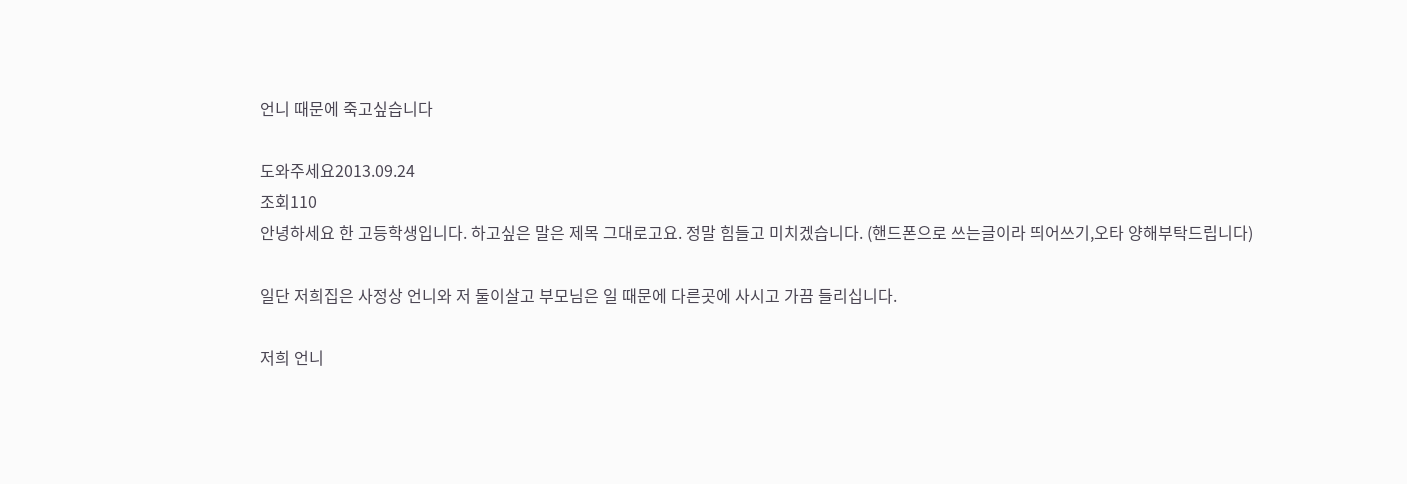언니 때문에 죽고싶습니다

도와주세요2013.09.24
조회110
안녕하세요 한 고등학생입니다. 하고싶은 말은 제목 그대로고요. 정말 힘들고 미치겠습니다. (핸드폰으로 쓰는글이라 띄어쓰기,오타 양해부탁드립니다)

일단 저희집은 사정상 언니와 저 둘이살고 부모님은 일 때문에 다른곳에 사시고 가끔 들리십니다.

저희 언니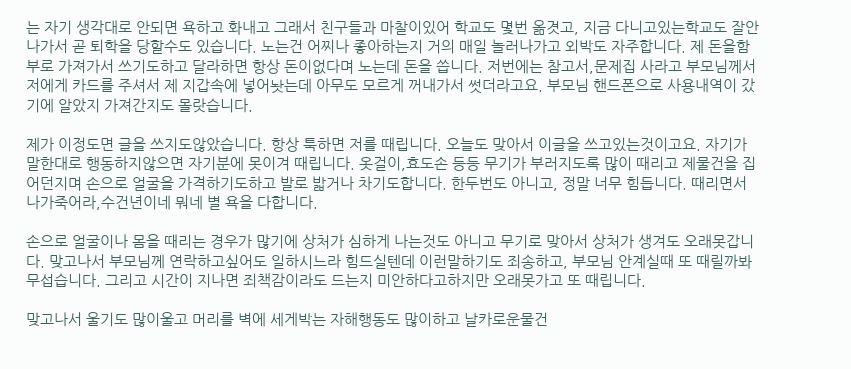는 자기 생각대로 안되면 욕하고 화내고 그래서 친구들과 마찰이있어 학교도 몇번 옮겻고, 지금 다니고있는학교도 잘안나가서 곧 퇴학을 당할수도 있습니다. 노는건 어찌나 좋아하는지 거의 매일 놀러나가고 외박도 자주합니다. 제 돈을함부로 가져가서 쓰기도하고 달라하면 항상 돈이없다며 노는데 돈을 씁니다. 저번에는 참고서,문제집 사라고 부모님께서 저에게 카드를 주셔서 제 지갑속에 넣어놧는데 아무도 모르게 꺼내가서 썻더라고요. 부모님 핸드폰으로 사용내역이 갔기에 알았지 가져간지도 몰랏습니다.

제가 이정도면 글을 쓰지도않았습니다. 항상 툭하면 저를 때립니다. 오늘도 맞아서 이글을 쓰고있는것이고요. 자기가 말한대로 행동하지않으면 자기분에 못이겨 때립니다. 옷걸이,효도손 등등 무기가 부러지도록 많이 때리고 제물건을 집어던지며 손으로 얼굴을 가격하기도하고 발로 밟거나 차기도합니다. 한두번도 아니고, 정말 너무 힘듭니다. 때리면서 나가죽어라,수건년이네 뭐네 별 욕을 다합니다.

손으로 얼굴이나 몸을 때리는 경우가 많기에 상처가 심하게 나는것도 아니고 무기로 맞아서 상처가 생겨도 오래못갑니다. 맞고나서 부모님께 연락하고싶어도 일하시느라 힘드실텐데 이런말하기도 죄송하고, 부모님 안계실때 또 때릴까봐 무섭습니다. 그리고 시간이 지나면 죄책감이라도 드는지 미안하다고하지만 오래못가고 또 때립니다.

맞고나서 울기도 많이울고 머리를 벽에 세게박는 자해행동도 많이하고 날카로운물건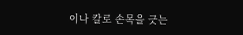이나 칼로 손목을 긋는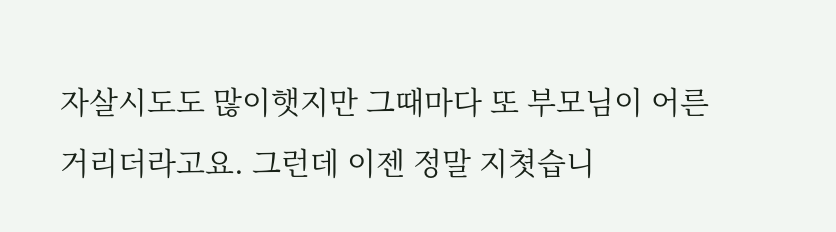자살시도도 많이햇지만 그때마다 또 부모님이 어른거리더라고요. 그런데 이젠 정말 지쳣습니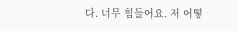다. 너무 힘들어요. 저 어떻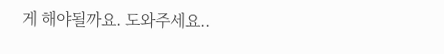게 해야될까요. 도와주세요..